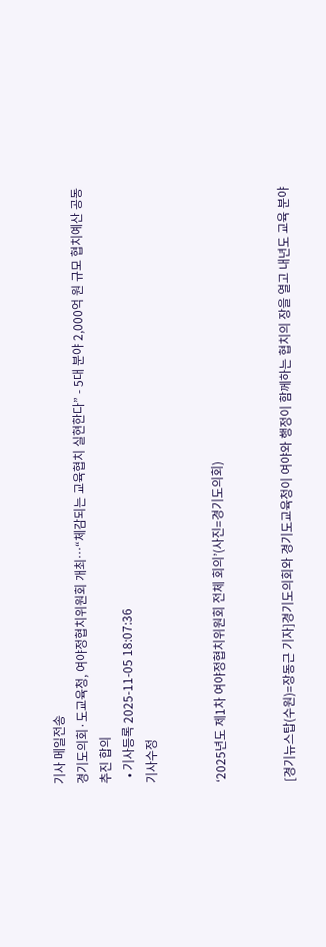기사 메일전송
경기도의회·도교육청, 여야정협치위원회 개최…“체감되는 교육협치 실현한다” - 5대 분야 2,000억 원 규모 협치예산 공동 추진 합의
  • 기사등록 2025-11-05 18:07:36
기사수정


‘2025년도 제1차 여야정협치위원회 전체 회의’(사진=경기도의회)


[경기뉴스탑(수원)=장동근 기자]경기도의회와 경기도교육청이 여야와 행정이 함께하는 협치의 장을 열고 내년도 교육 분야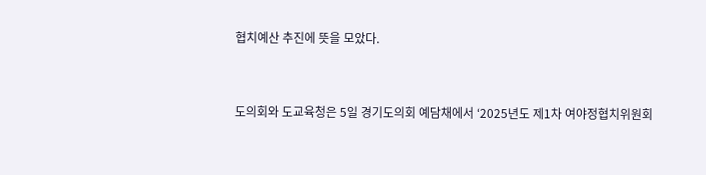협치예산 추진에 뜻을 모았다.


도의회와 도교육청은 5일 경기도의회 예담채에서 ‘2025년도 제1차 여야정협치위원회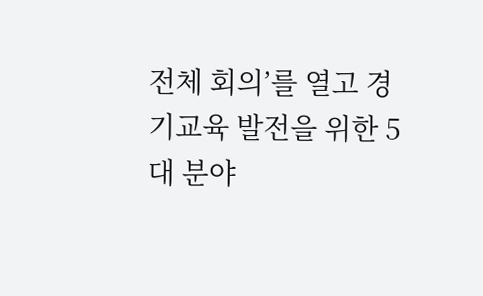전체 회의’를 열고 경기교육 발전을 위한 5대 분야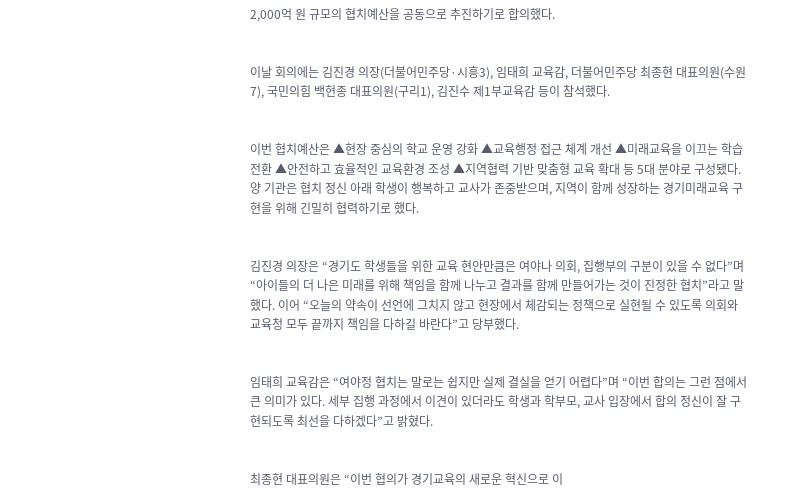2,000억 원 규모의 협치예산을 공동으로 추진하기로 합의했다.


이날 회의에는 김진경 의장(더불어민주당·시흥3), 임태희 교육감, 더불어민주당 최종현 대표의원(수원7), 국민의힘 백현종 대표의원(구리1), 김진수 제1부교육감 등이 참석했다.


이번 협치예산은 ▲현장 중심의 학교 운영 강화 ▲교육행정 접근 체계 개선 ▲미래교육을 이끄는 학습 전환 ▲안전하고 효율적인 교육환경 조성 ▲지역협력 기반 맞춤형 교육 확대 등 5대 분야로 구성됐다. 양 기관은 협치 정신 아래 학생이 행복하고 교사가 존중받으며, 지역이 함께 성장하는 경기미래교육 구현을 위해 긴밀히 협력하기로 했다.


김진경 의장은 “경기도 학생들을 위한 교육 현안만큼은 여야나 의회, 집행부의 구분이 있을 수 없다”며 “아이들의 더 나은 미래를 위해 책임을 함께 나누고 결과를 함께 만들어가는 것이 진정한 협치”라고 말했다. 이어 “오늘의 약속이 선언에 그치지 않고 현장에서 체감되는 정책으로 실현될 수 있도록 의회와 교육청 모두 끝까지 책임을 다하길 바란다”고 당부했다.


임태희 교육감은 “여야정 협치는 말로는 쉽지만 실제 결실을 얻기 어렵다”며 “이번 합의는 그런 점에서 큰 의미가 있다. 세부 집행 과정에서 이견이 있더라도 학생과 학부모, 교사 입장에서 합의 정신이 잘 구현되도록 최선을 다하겠다”고 밝혔다.


최종현 대표의원은 “이번 협의가 경기교육의 새로운 혁신으로 이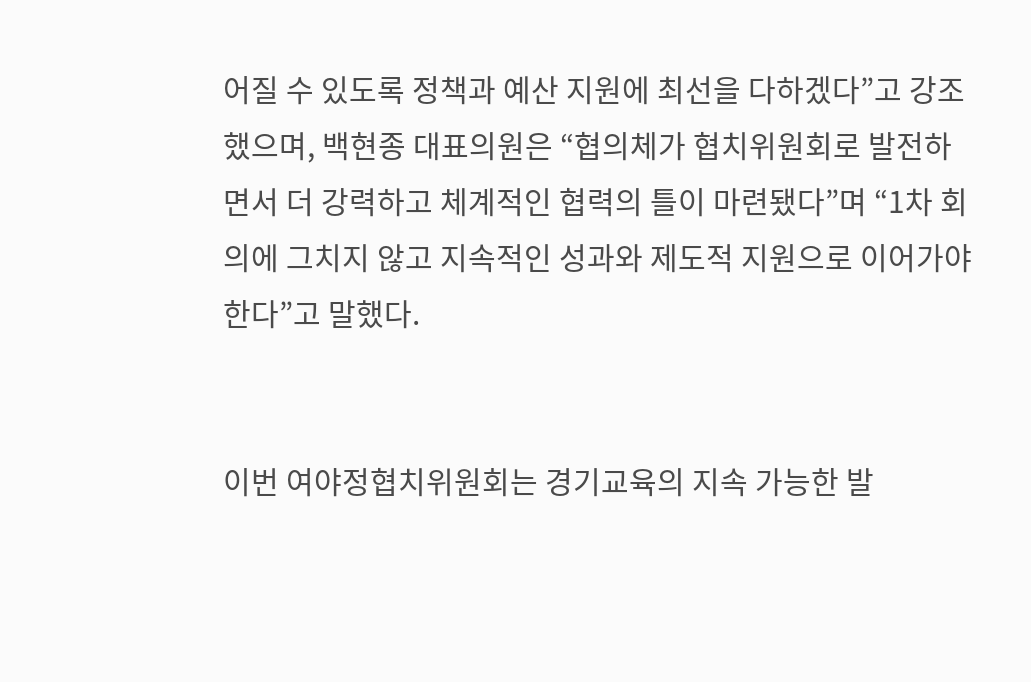어질 수 있도록 정책과 예산 지원에 최선을 다하겠다”고 강조했으며, 백현종 대표의원은 “협의체가 협치위원회로 발전하면서 더 강력하고 체계적인 협력의 틀이 마련됐다”며 “1차 회의에 그치지 않고 지속적인 성과와 제도적 지원으로 이어가야 한다”고 말했다.


이번 여야정협치위원회는 경기교육의 지속 가능한 발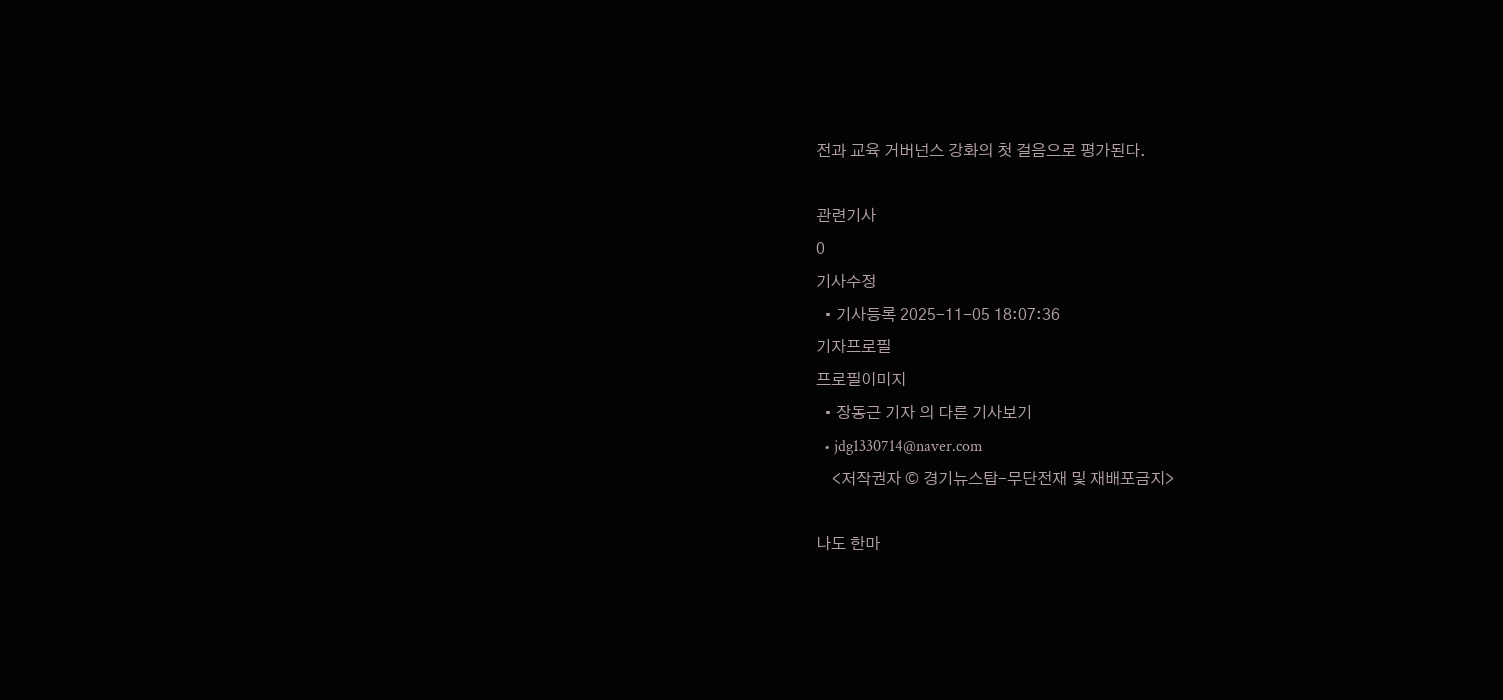전과 교육 거버넌스 강화의 첫 걸음으로 평가된다.

관련기사
0
기사수정
  • 기사등록 2025-11-05 18:07:36
기자프로필
프로필이미지
  • 장동근 기자 의 다른 기사보기
  • jdg1330714@naver.com
    <저작권자 © 경기뉴스탑-무단전재 및 재배포금지>

나도 한마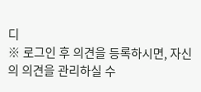디
※ 로그인 후 의견을 등록하시면, 자신의 의견을 관리하실 수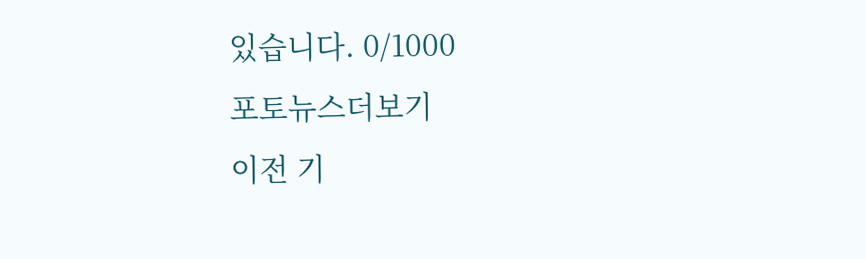있습니다. 0/1000
포토뉴스더보기
이전 기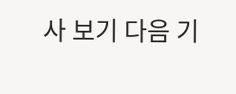사 보기 다음 기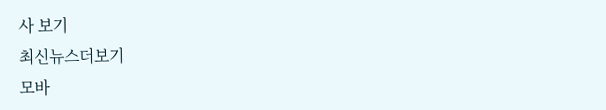사 보기
최신뉴스더보기
모바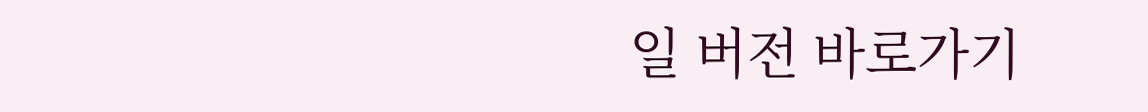일 버전 바로가기